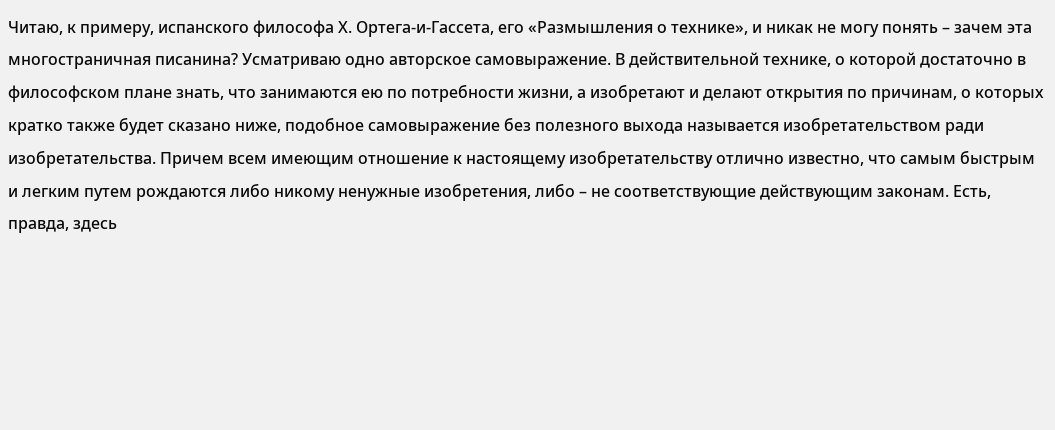Читаю, к примеру, испанского философа Х. Ортега-и-Гассета, его «Размышления о технике», и никак не могу понять – зачем эта многостраничная писанина? Усматриваю одно авторское самовыражение. В действительной технике, о которой достаточно в философском плане знать, что занимаются ею по потребности жизни, а изобретают и делают открытия по причинам, о которых кратко также будет сказано ниже, подобное самовыражение без полезного выхода называется изобретательством ради изобретательства. Причем всем имеющим отношение к настоящему изобретательству отлично известно, что самым быстрым и легким путем рождаются либо никому ненужные изобретения, либо – не соответствующие действующим законам. Есть, правда, здесь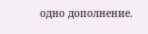одно дополнение.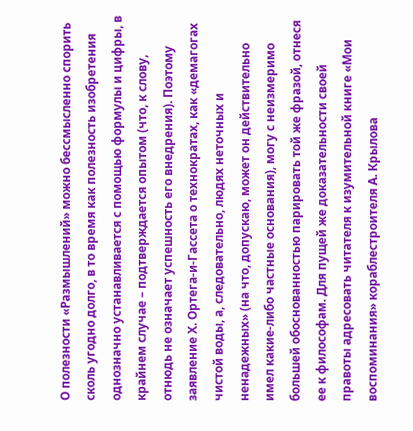О полезности «Размышлений» можно бессмысленно спорить сколь угодно долго, в то время как полезность изобретения однозначно устанавливается с помощью формулы и цифры, в крайнем случае – подтверждается опытом (что, к слову, отнюдь не означает успешность его внедрения). Поэтому заявление Х. Ортега-и-Гассета о технократах, как «демагогах чистой воды, а, следовательно, людях неточных и ненадежных» (на что, допускаю, может он действительно имел какие-либо частные основания), могу с неизмеримо большей обоснованностью парировать той же фразой, отнеся ее к философам. Для пущей же доказательности своей правоты адресовать читателя к изумительной книге «Мои воспоминания» кораблестроителя А. Крылова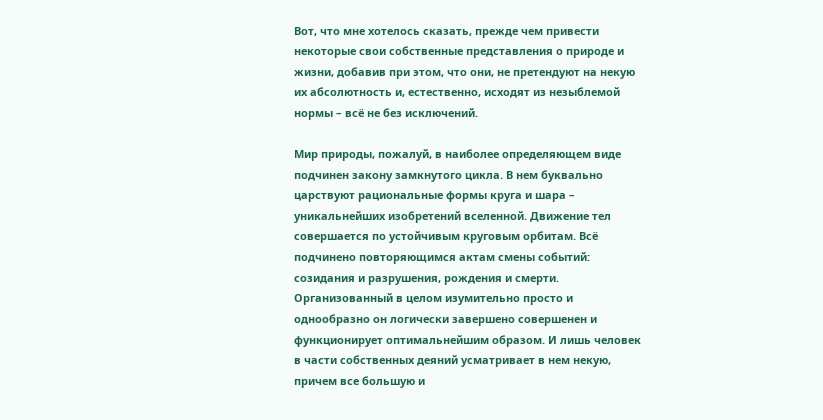Вот, что мне хотелось сказать, прежде чем привести некоторые свои собственные представления о природе и жизни, добавив при этом, что они, не претендуют на некую их абсолютность и, естественно, исходят из незыблемой нормы – всё не без исключений.

Мир природы, пожалуй, в наиболее определяющем виде подчинен закону замкнутого цикла. В нем буквально царствуют рациональные формы круга и шара – уникальнейших изобретений вселенной. Движение тел совершается по устойчивым круговым орбитам. Всё подчинено повторяющимся актам смены событий: созидания и разрушения, рождения и смерти. Организованный в целом изумительно просто и однообразно он логически завершено совершенен и функционирует оптимальнейшим образом. И лишь человек в части собственных деяний усматривает в нем некую, причем все большую и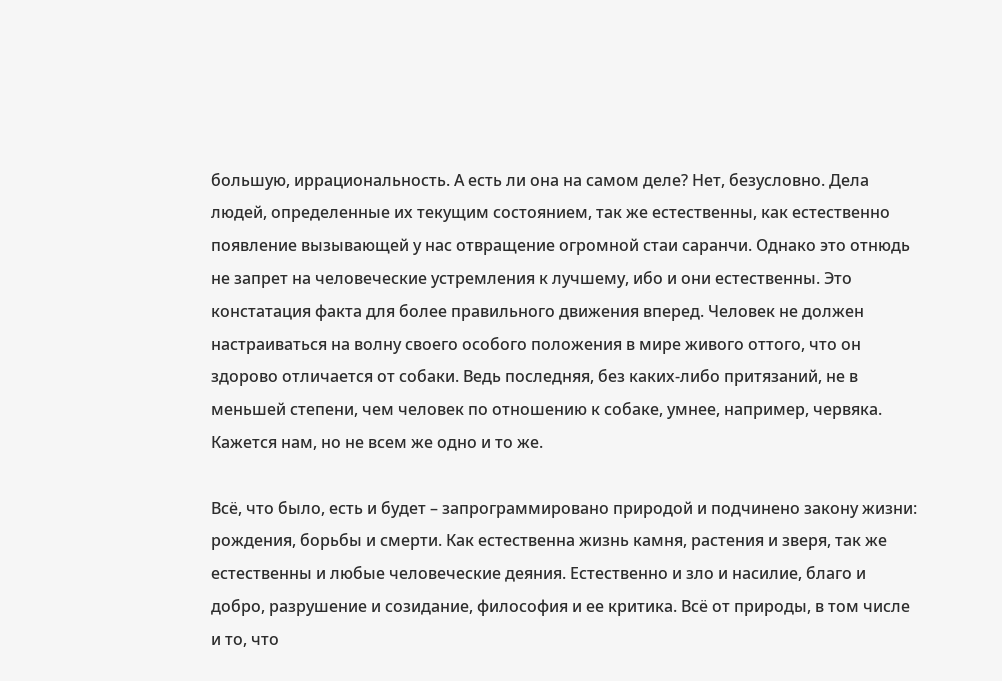большую, иррациональность. А есть ли она на самом деле? Нет, безусловно. Дела людей, определенные их текущим состоянием, так же естественны, как естественно появление вызывающей у нас отвращение огромной стаи саранчи. Однако это отнюдь не запрет на человеческие устремления к лучшему, ибо и они естественны. Это констатация факта для более правильного движения вперед. Человек не должен настраиваться на волну своего особого положения в мире живого оттого, что он здорово отличается от собаки. Ведь последняя, без каких-либо притязаний, не в меньшей степени, чем человек по отношению к собаке, умнее, например, червяка. Кажется нам, но не всем же одно и то же.

Всё, что было, есть и будет – запрограммировано природой и подчинено закону жизни: рождения, борьбы и смерти. Как естественна жизнь камня, растения и зверя, так же естественны и любые человеческие деяния. Естественно и зло и насилие, благо и добро, разрушение и созидание, философия и ее критика. Всё от природы, в том числе и то, что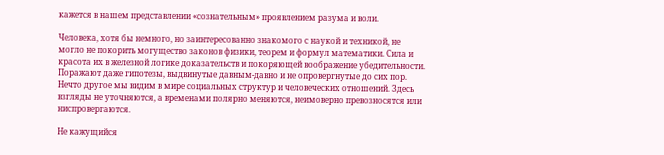кажется в нашем представлении «сознательным» проявлением разума и воли.

Человека, хотя бы немного, но заинтересованно знакомого с наукой и техникой, не могло не покорить могущество законов физики, теорем и формул математики. Сила и красота их в железной логике доказательств и покоряющей воображение убедительности. Поражают даже гипотезы, выдвинутые давным-давно и не опровергнутые до сих пор. Нечто другое мы видим в мире социальных структур и человеческих отношений. Здесь взгляды не уточняются, а временами полярно меняются, неимоверно превозносятся или ниспровергаются.

Не кажущийся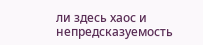ли здесь хаос и непредсказуемость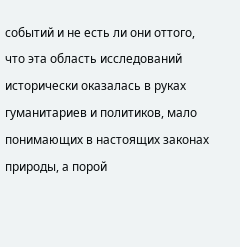событий и не есть ли они оттого, что эта область исследований исторически оказалась в руках гуманитариев и политиков, мало понимающих в настоящих законах природы, а порой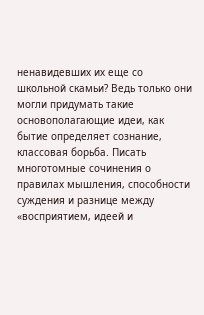ненавидевших их еще со школьной скамьи? Ведь только они могли придумать такие основополагающие идеи, как бытие определяет сознание, классовая борьба. Писать многотомные сочинения о правилах мышления, способности суждения и разнице между «восприятием, идеей и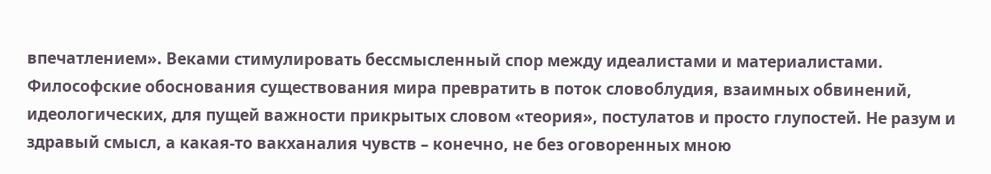впечатлением». Веками стимулировать бессмысленный спор между идеалистами и материалистами. Философские обоснования существования мира превратить в поток словоблудия, взаимных обвинений, идеологических, для пущей важности прикрытых словом «теория», постулатов и просто глупостей. Не разум и здравый смысл, а какая-то вакханалия чувств – конечно, не без оговоренных мною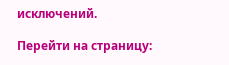исключений.

Перейти на страницу: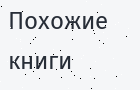Похожие книги